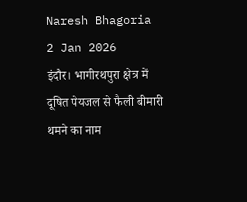Naresh Bhagoria
2 Jan 2026
इंदौर। भागीरथपुरा क्षेत्र में दूषित पेयजल से फैली बीमारी थमने का नाम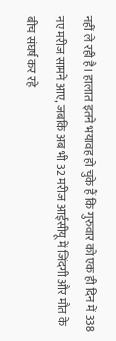नहीं ले रही है। हालात इतने भयावह हो चुके हैं कि गुरुवार को एक ही दिन में 338 नए मरीज सामने आए, जबकि अब भी 32 मरीज आईसीयू में जिंदगी और मौत के बीच संघर्ष कर रहे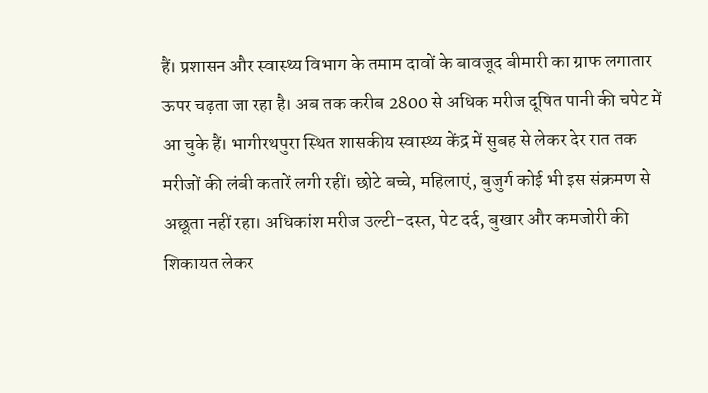हैं। प्रशासन और स्वास्थ्य विभाग के तमाम दावों के बावजूद बीमारी का ग्राफ लगातार ऊपर चढ़ता जा रहा है। अब तक करीब 2800 से अधिक मरीज दूषित पानी की चपेट में आ चुके हैं। भागीरथपुरा स्थित शासकीय स्वास्थ्य केंद्र में सुबह से लेकर देर रात तक मरीजों की लंबी कतारें लगी रहीं। छोटे बच्चे, महिलाएं, बुजुर्ग कोई भी इस संक्रमण से अछूता नहीं रहा। अधिकांश मरीज उल्टी-दस्त, पेट दर्द, बुखार और कमजोरी की शिकायत लेकर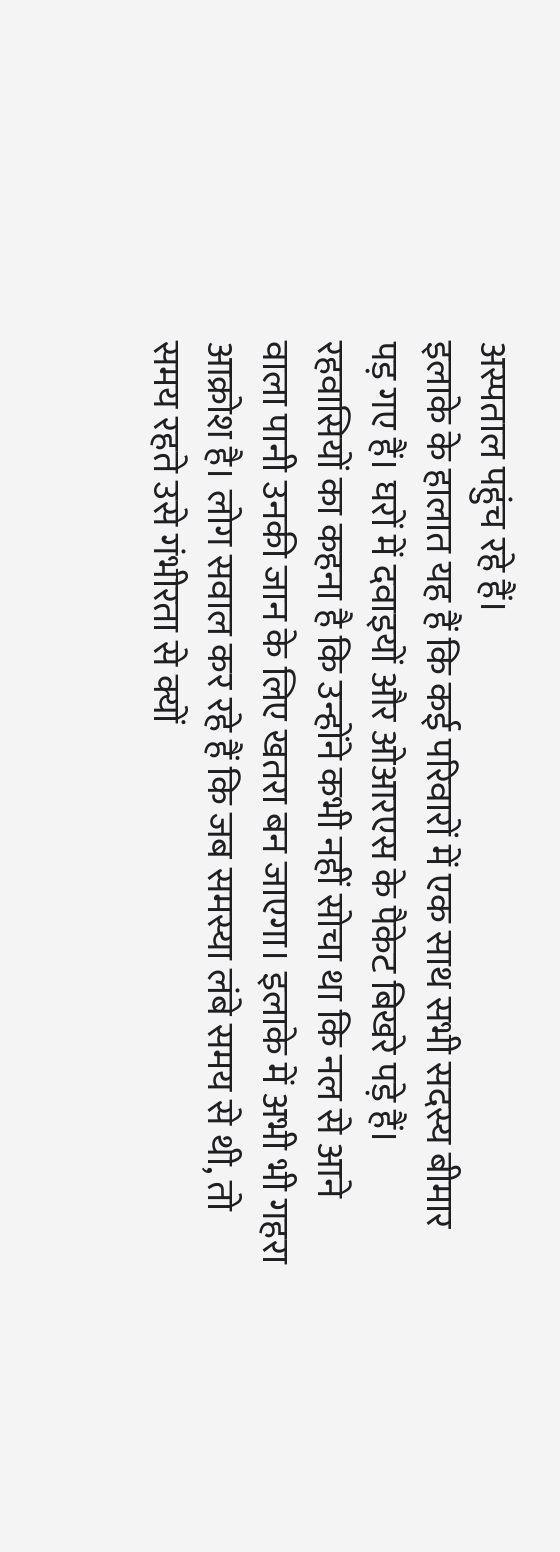अस्पताल पहुंच रहे हैं।
इलाके के हालात यह हैं कि कई परिवारों में एक साथ सभी सदस्य बीमार पड़ गए हैं। घरों में दवाइयों और ओआरएस के पैकेट बिखरे पड़े हैं। रहवासियों का कहना है कि उन्होंने कभी नहीं सोचा था कि नल से आने वाला पानी उनकी जान के लिए खतरा बन जाएगा। इलाके में अभी भी गहरा आक्रोश है। लोग सवाल कर रहे हैं कि जब समस्या लंबे समय से थी, तो समय रहते उसे गंभीरता से क्यों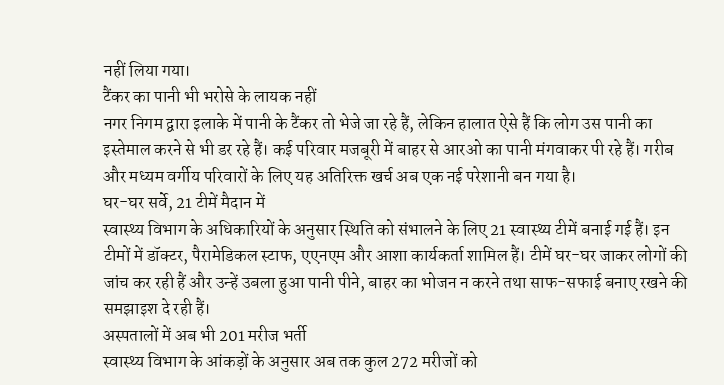नहीं लिया गया।
टैंकर का पानी भी भरोसे के लायक नहीं
नगर निगम द्वारा इलाके में पानी के टैंकर तो भेजे जा रहे हैं, लेकिन हालात ऐसे हैं कि लोग उस पानी का इस्तेमाल करने से भी डर रहे हैं। कई परिवार मजबूरी में बाहर से आरओ का पानी मंगवाकर पी रहे हैं। गरीब और मध्यम वर्गीय परिवारों के लिए यह अतिरिक्त खर्च अब एक नई परेशानी बन गया है।
घर-घर सर्वे, 21 टीमें मैदान में
स्वास्थ्य विभाग के अधिकारियों के अनुसार स्थिति को संभालने के लिए 21 स्वास्थ्य टीमें बनाई गई हैं। इन टीमों में डॉक्टर, पैरामेडिकल स्टाफ, एएनएम और आशा कार्यकर्ता शामिल हैं। टीमें घर-घर जाकर लोगों की जांच कर रही हैं और उन्हें उबला हुआ पानी पीने, बाहर का भोजन न करने तथा साफ-सफाई बनाए रखने की समझाइश दे रही हैं।
अस्पतालों में अब भी 201 मरीज भर्ती
स्वास्थ्य विभाग के आंकड़ों के अनुसार अब तक कुल 272 मरीजों को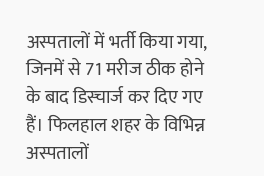अस्पतालों में भर्ती किया गया, जिनमें से 71 मरीज ठीक होने के बाद डिस्चार्ज कर दिए गए हैं। फिलहाल शहर के विभिन्न अस्पतालों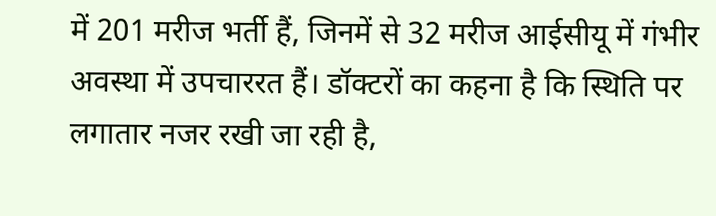में 201 मरीज भर्ती हैं, जिनमें से 32 मरीज आईसीयू में गंभीर अवस्था में उपचाररत हैं। डॉक्टरों का कहना है कि स्थिति पर लगातार नजर रखी जा रही है,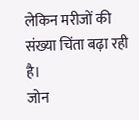लेकिन मरीजों की संख्या चिंता बढ़ा रही है।
जोन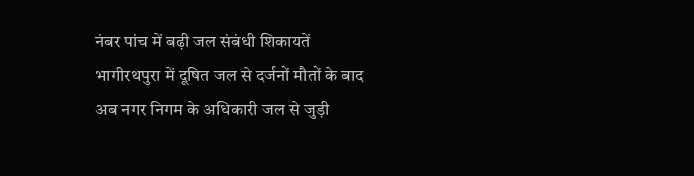नंबर पांच में बढ़ी जल संबंधी शिकायतें
भागीरथपुरा में दूषित जल से दर्जनों मौतों के बाद अब नगर निगम के अधिकारी जल से जुड़ी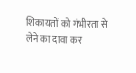शिकायतों को गंभीरता से लेने का दावा कर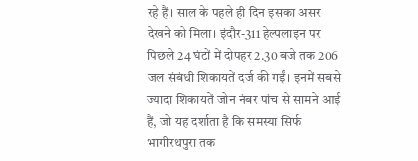रहे हैं। साल के पहले ही दिन इसका असर देखने को मिला। इंदौर-311 हेल्पलाइन पर पिछले 24 घंटों में दोपहर 2.30 बजे तक 206 जल संबंधी शिकायतें दर्ज की गईं। इनमें सबसे ज्यादा शिकायतें जोन नंबर पांच से सामने आई हैं, जो यह दर्शाता है कि समस्या सिर्फ भागीरथपुरा तक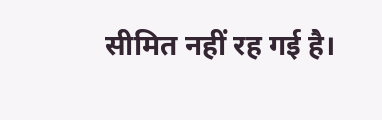सीमित नहीं रह गई है।